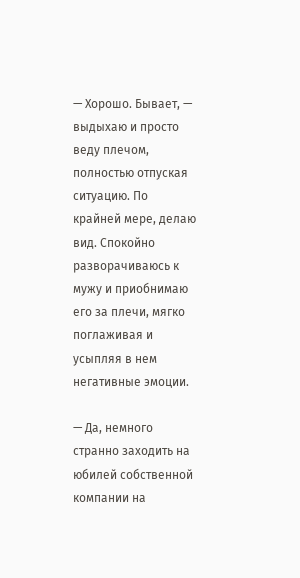— Хорошо. Бывает, — выдыхаю и просто веду плечом, полностью отпуская ситуацию. По крайней мере, делаю вид. Спокойно разворачиваюсь к мужу и приобнимаю его за плечи, мягко поглаживая и усыпляя в нем негативные эмоции.

— Да, немного странно заходить на юбилей собственной компании на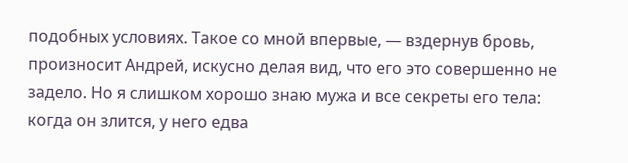подобных условиях. Такое со мной впервые, — вздернув бровь, произносит Андрей, искусно делая вид, что его это совершенно не задело. Но я слишком хорошо знаю мужа и все секреты его тела: когда он злится, у него едва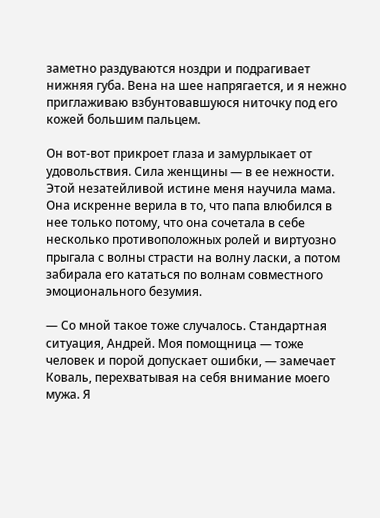заметно раздуваются ноздри и подрагивает нижняя губа. Вена на шее напрягается, и я нежно приглаживаю взбунтовавшуюся ниточку под его кожей большим пальцем.

Он вот-вот прикроет глаза и замурлыкает от удовольствия. Сила женщины — в ее нежности. Этой незатейливой истине меня научила мама. Она искренне верила в то, что папа влюбился в нее только потому, что она сочетала в себе несколько противоположных ролей и виртуозно прыгала с волны страсти на волну ласки, а потом забирала его кататься по волнам совместного эмоционального безумия.

— Со мной такое тоже случалось. Стандартная ситуация, Андрей. Моя помощница — тоже человек и порой допускает ошибки, — замечает Коваль, перехватывая на себя внимание моего мужа. Я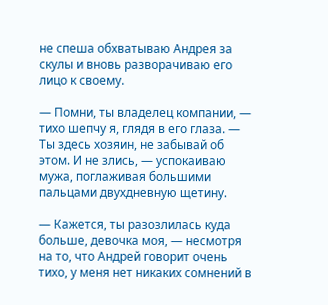не спеша обхватываю Андрея за скулы и вновь разворачиваю его лицо к своему.

— Помни, ты владелец компании, — тихо шепчу я, глядя в его глаза. — Ты здесь хозяин, не забывай об этом. И не злись, — успокаиваю мужа, поглаживая большими пальцами двухдневную щетину.

— Кажется, ты разозлилась куда больше, девочка моя, — несмотря на то, что Андрей говорит очень тихо, у меня нет никаких сомнений в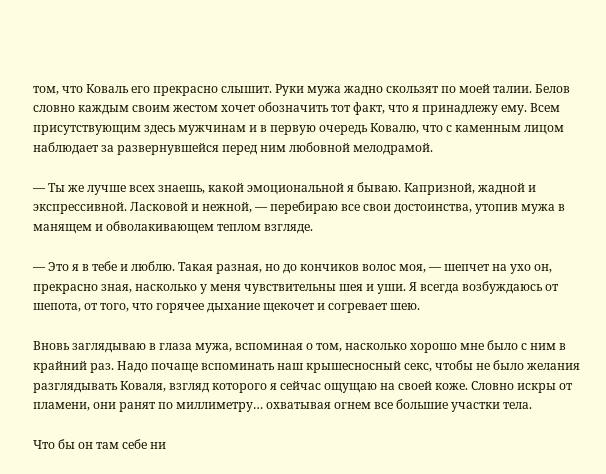том, что Коваль его прекрасно слышит. Руки мужа жадно скользят по моей талии. Белов словно каждым своим жестом хочет обозначить тот факт, что я принадлежу ему. Всем присутствующим здесь мужчинам и в первую очередь Ковалю, что с каменным лицом наблюдает за развернувшейся перед ним любовной мелодрамой.

— Ты же лучше всех знаешь, какой эмоциональной я бываю. Капризной, жадной и экспрессивной. Ласковой и нежной, — перебираю все свои достоинства, утопив мужа в манящем и обволакивающем теплом взгляде.

— Это я в тебе и люблю. Такая разная, но до кончиков волос моя, — шепчет на ухо он, прекрасно зная, насколько у меня чувствительны шея и уши. Я всегда возбуждаюсь от шепота, от того, что горячее дыхание щекочет и согревает шею.

Вновь заглядываю в глаза мужа, вспоминая о том, насколько хорошо мне было с ним в крайний раз. Надо почаще вспоминать наш крышесносный секс, чтобы не было желания разглядывать Коваля, взгляд которого я сейчас ощущаю на своей коже. Словно искры от пламени, они ранят по миллиметру… охватывая огнем все большие участки тела.

Что бы он там себе ни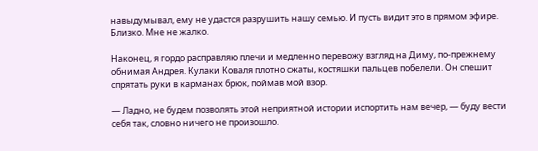навыдумывал, ему не удастся разрушить нашу семью. И пусть видит это в прямом эфире. Близко. Мне не жалко.

Наконец, я гордо расправляю плечи и медленно перевожу взгляд на Диму, по-прежнему обнимая Андрея. Кулаки Коваля плотно сжаты, костяшки пальцев побелели. Он спешит спрятать руки в карманах брюк, поймав мой взор.

— Ладно, не будем позволять этой неприятной истории испортить нам вечер, — буду вести себя так, словно ничего не произошло.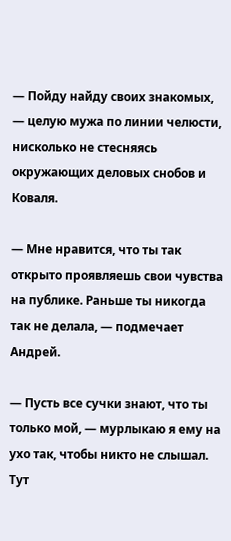— Пойду найду своих знакомых, — целую мужа по линии челюсти, нисколько не стесняясь окружающих деловых снобов и Коваля.

— Мне нравится, что ты так открыто проявляешь свои чувства на публике. Раньше ты никогда так не делала, — подмечает Андрей.

— Пусть все сучки знают, что ты только мой, — мурлыкаю я ему на ухо так, чтобы никто не слышал. Тут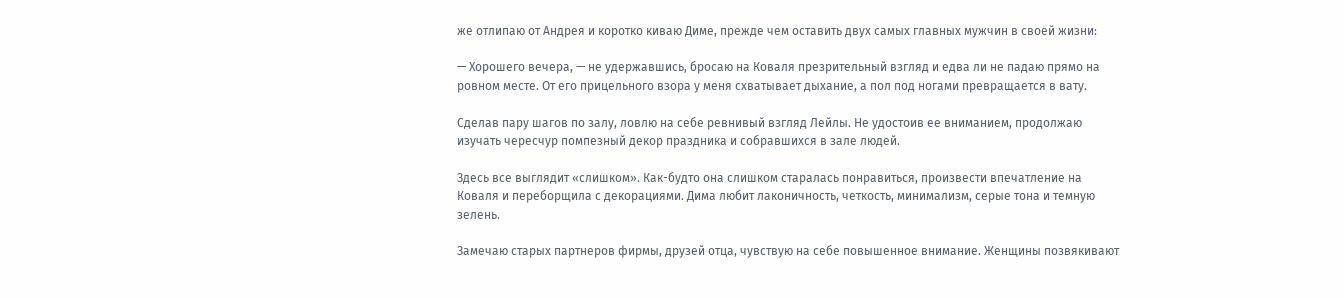же отлипаю от Андрея и коротко киваю Диме, прежде чем оставить двух самых главных мужчин в своей жизни:

— Хорошего вечера, — не удержавшись, бросаю на Коваля презрительный взгляд и едва ли не падаю прямо на ровном месте. От его прицельного взора у меня схватывает дыхание, а пол под ногами превращается в вату.

Сделав пару шагов по залу, ловлю на себе ревнивый взгляд Лейлы. Не удостоив ее вниманием, продолжаю изучать чересчур помпезный декор праздника и собравшихся в зале людей.

Здесь все выглядит «слишком». Как-будто она слишком старалась понравиться, произвести впечатление на Коваля и переборщила с декорациями. Дима любит лаконичность, четкость, минимализм, серые тона и темную зелень.

Замечаю старых партнеров фирмы, друзей отца, чувствую на себе повышенное внимание. Женщины позвякивают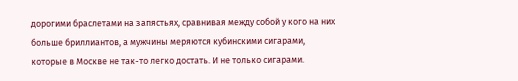дорогими браслетами на запястьях, сравнивая между собой у кого на них больше бриллиантов, а мужчины меряются кубинскими сигарами, которые в Москве не так-то легко достать. И не только сигарами.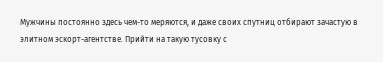Мужчины постоянно здесь чем-то меряются, и даже своих спутниц отбирают зачастую в элитном эскорт-агентстве. Прийти на такую тусовку с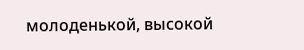молоденькой, высокой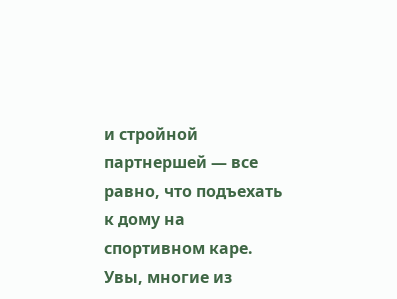и стройной партнершей — все равно, что подъехать к дому на спортивном каре. Увы, многие из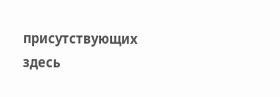присутствующих здесь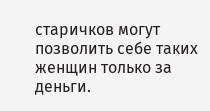старичков могут позволить себе таких женщин только за деньги.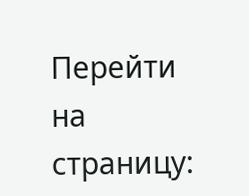Перейти на страницу: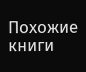Похожие книги